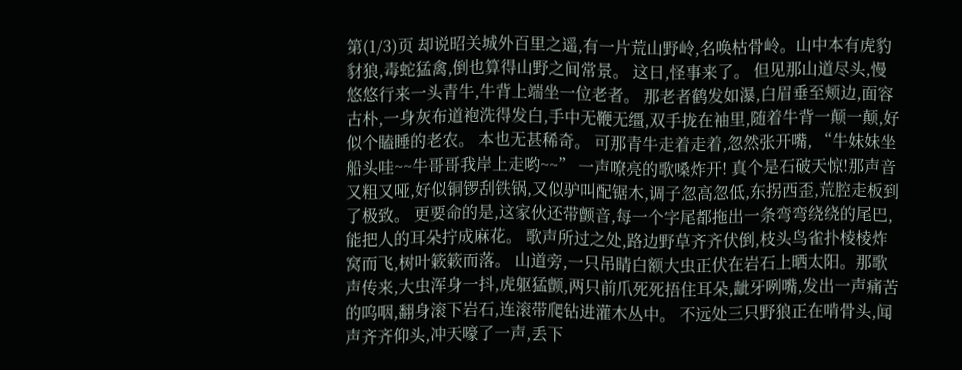第(1/3)页 却说昭关城外百里之遥,有一片荒山野岭,名唤枯骨岭。山中本有虎豹豺狼,毒蛇猛禽,倒也算得山野之间常景。 这日,怪事来了。 但见那山道尽头,慢悠悠行来一头青牛,牛背上端坐一位老者。 那老者鹤发如瀑,白眉垂至颊边,面容古朴,一身灰布道袍洗得发白,手中无鞭无缰,双手拢在袖里,随着牛背一颠一颠,好似个瞌睡的老农。 本也无甚稀奇。 可那青牛走着走着,忽然张开嘴, “牛妹妹坐船头哇~~牛哥哥我岸上走哟~~” 一声嘹亮的歌嗓炸开! 真个是石破天惊!那声音又粗又哑,好似铜锣刮铁锅,又似驴叫配锯木,调子忽高忽低,东拐西歪,荒腔走板到了极致。 更要命的是,这家伙还带颤音,每一个字尾都拖出一条弯弯绕绕的尾巴,能把人的耳朵拧成麻花。 歌声所过之处,路边野草齐齐伏倒,枝头鸟雀扑棱棱炸窝而飞,树叶簌簌而落。 山道旁,一只吊睛白额大虫正伏在岩石上晒太阳。那歌声传来,大虫浑身一抖,虎躯猛颤,两只前爪死死捂住耳朵,龇牙咧嘴,发出一声痛苦的呜咽,翻身滚下岩石,连滚带爬钻进灌木丛中。 不远处三只野狼正在啃骨头,闻声齐齐仰头,冲天嚎了一声,丢下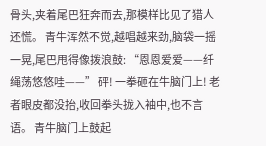骨头,夹着尾巴狂奔而去,那模样比见了猎人还慌。 青牛浑然不觉,越唱越来劲,脑袋一摇一晃,尾巴甩得像拨浪鼓: “恩恩爱爱——纤绳荡悠悠哇——” 砰! 一拳砸在牛脑门上! 老者眼皮都没抬,收回拳头拢入袖中,也不言语。 青牛脑门上鼓起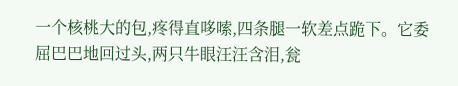一个核桃大的包,疼得直哆嗦,四条腿一软差点跪下。它委屈巴巴地回过头,两只牛眼汪汪含泪,瓮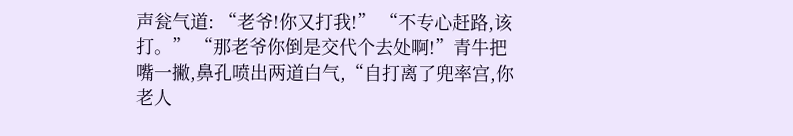声瓮气道: “老爷!你又打我!” “不专心赶路,该打。” “那老爷你倒是交代个去处啊!”青牛把嘴一撇,鼻孔喷出两道白气,“自打离了兜率宫,你老人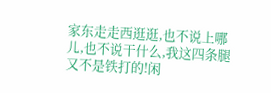家东走走西逛逛,也不说上哪儿,也不说干什么,我这四条腿又不是铁打的!闲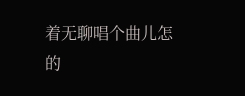着无聊唱个曲儿怎的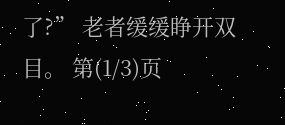了?” 老者缓缓睁开双目。 第(1/3)页